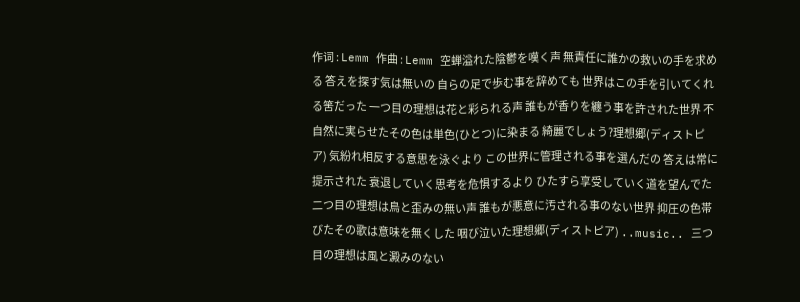作词 : Lemm 作曲 : Lemm 空蝉溢れた陰鬱を嘆く声 無責任に誰かの救いの手を求める 答えを探す気は無いの 自らの足で歩む事を辞めても 世界はこの手を引いてくれる筈だった 一つ目の理想は花と彩られる声 誰もが香りを纏う事を許された世界 不自然に実らせたその色は単色(ひとつ)に染まる 綺麗でしょう?理想郷(ディストピア) 気紛れ相反する意思を泳ぐより この世界に管理される事を選んだの 答えは常に提示された 衰退していく思考を危惧するより ひたすら享受していく道を望んでた 二つ目の理想は鳥と歪みの無い声 誰もが悪意に汚される事のない世界 抑圧の色帯びたその歌は意味を無くした 咽び泣いた理想郷(ディストピア) ..music.. 三つ目の理想は風と澱みのない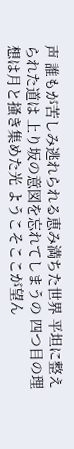声 誰もが苦しみ逃れられる恵み満ちた世界 平坦に整えられた道は 上り坂の意図を忘れてしまうの 四つ目の理想は月と掻き集めた光 ようこそここが望ん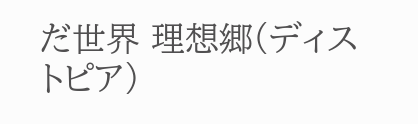だ世界 理想郷(ディストピア)